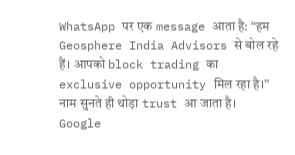WhatsApp पर एक message आता है: “हम Geosphere India Advisors से बोल रहे हैं। आपको block trading का exclusive opportunity मिल रहा है।”
नाम सुनते ही थोड़ा trust आ जाता है। Google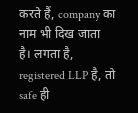करते हैं, company का नाम भी दिख जाता है। लगता है, registered LLP है, तो safe ही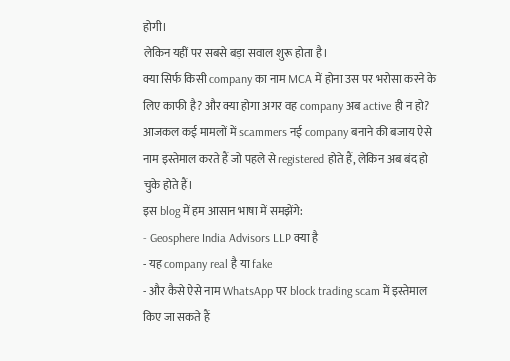होगी।
लेकिन यहीं पर सबसे बड़ा सवाल शुरू होता है।
क्या सिर्फ किसी company का नाम MCA में होना उस पर भरोसा करने के लिए काफी है? और क्या होगा अगर वह company अब active ही न हो?
आजकल कई मामलों में scammers नई company बनाने की बजाय ऐसे नाम इस्तेमाल करते हैं जो पहले से registered होते हैं, लेकिन अब बंद हो चुके होते हैं।
इस blog में हम आसान भाषा में समझेंगे:
- Geosphere India Advisors LLP क्या है
- यह company real है या fake
- और कैसे ऐसे नाम WhatsApp पर block trading scam में इस्तेमाल किए जा सकते हैं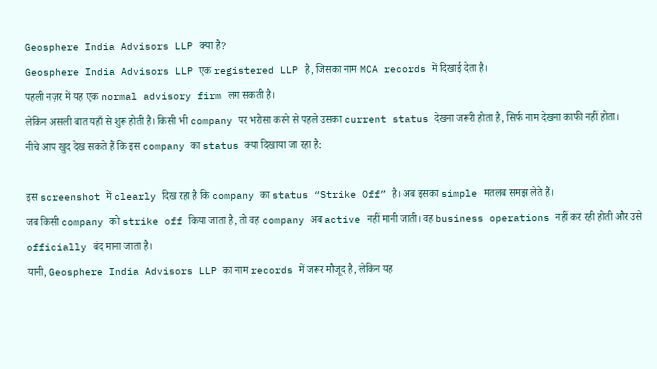Geosphere India Advisors LLP क्या है?
Geosphere India Advisors LLP एक registered LLP है, जिसका नाम MCA records में दिखाई देता है।
पहली नज़र में यह एक normal advisory firm लग सकती है।
लेकिन असली बात यहाँ से शुरू होती है। किसी भी company पर भरोसा करने से पहले उसका current status देखना जरूरी होता है, सिर्फ नाम देखना काफी नहीं होता।
नीचे आप खुद देख सकते हैं कि इस company का status क्या दिखाया जा रहा है:

इस screenshot में clearly दिख रहा है कि company का status “Strike Off” है। अब इसका simple मतलब समझ लेते हैं।
जब किसी company को strike off किया जाता है, तो वह company अब active नहीं मानी जाती। वह business operations नहीं कर रही होती और उसे officially बंद माना जाता है।
यानी, Geosphere India Advisors LLP का नाम records में जरूर मौजूद है, लेकिन यह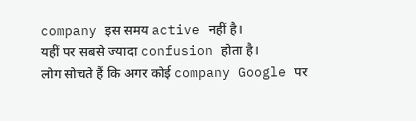company इस समय active नहीं है।
यहीं पर सबसे ज्यादा confusion होता है।
लोग सोचते हैं कि अगर कोई company Google पर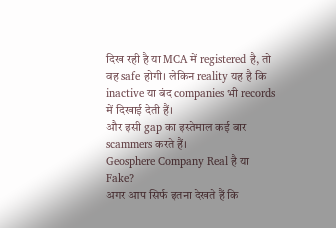दिख रही है या MCA में registered है, तो वह safe होगी। लेकिन reality यह है कि inactive या बंद companies भी records में दिखाई देती हैं।
और इसी gap का इस्तेमाल कई बार scammers करते हैं।
Geosphere Company Real है या Fake?
अगर आप सिर्फ इतना देखते हैं कि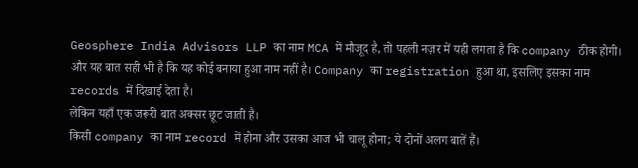Geosphere India Advisors LLP का नाम MCA में मौजूद है, तो पहली नज़र में यही लगता है कि company ठीक होगी।
और यह बात सही भी है कि यह कोई बनाया हुआ नाम नहीं है। Company का registration हुआ था, इसलिए इसका नाम records में दिखाई देता है।
लेकिन यहाँ एक जरूरी बात अक्सर छूट जाती है।
किसी company का नाम record में होना और उसका आज भी चालू होना; ये दोनों अलग बातें हैं।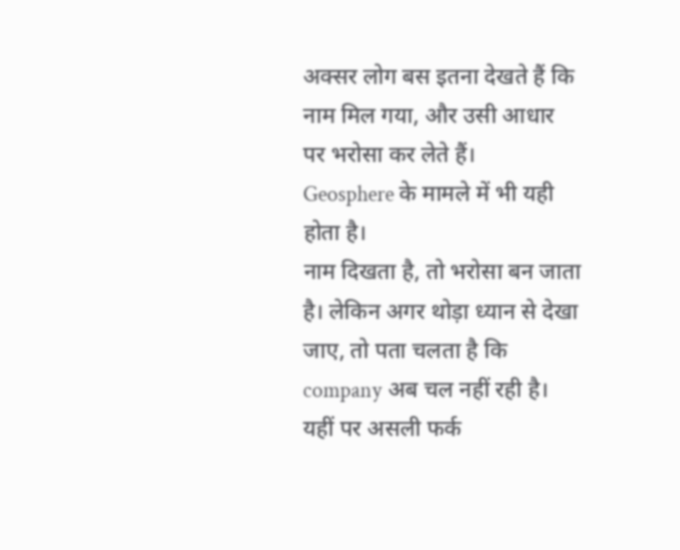अक्सर लोग बस इतना देखते हैं कि नाम मिल गया, और उसी आधार पर भरोसा कर लेते हैं।
Geosphere के मामले में भी यही होता है।
नाम दिखता है, तो भरोसा बन जाता है। लेकिन अगर थोड़ा ध्यान से देखा जाए, तो पता चलता है कि company अब चल नहीं रही है।
यहीं पर असली फर्क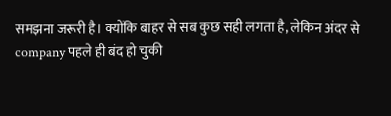समझना जरूरी है। क्योंकि बाहर से सब कुछ सही लगता है, लेकिन अंदर से company पहले ही बंद हो चुकी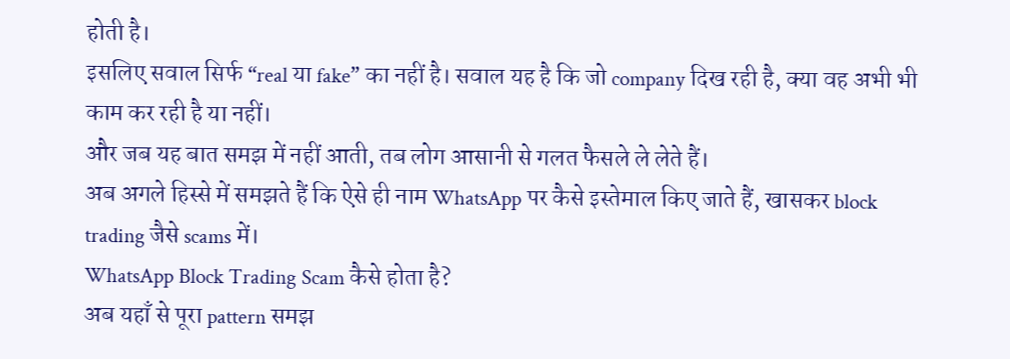होती है।
इसलिए सवाल सिर्फ “real या fake” का नहीं है। सवाल यह है कि जो company दिख रही है, क्या वह अभी भी काम कर रही है या नहीं।
और जब यह बात समझ में नहीं आती, तब लोग आसानी से गलत फैसले ले लेते हैं।
अब अगले हिस्से में समझते हैं कि ऐसे ही नाम WhatsApp पर कैसे इस्तेमाल किए जाते हैं, खासकर block trading जैसे scams में।
WhatsApp Block Trading Scam कैसे होता है?
अब यहाँ से पूरा pattern समझ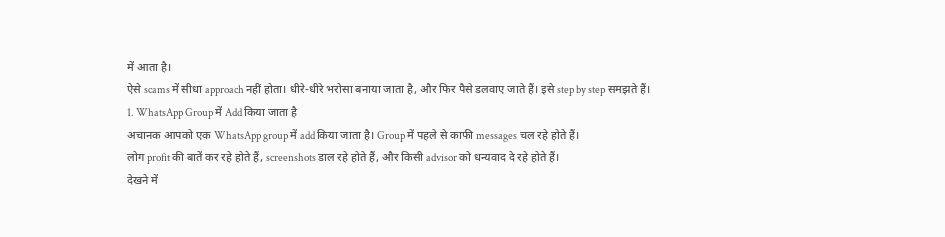में आता है।
ऐसे scams में सीधा approach नहीं होता। धीरे-धीरे भरोसा बनाया जाता है, और फिर पैसे डलवाए जाते हैं। इसे step by step समझते हैं।
1. WhatsApp Group में Add किया जाता है
अचानक आपको एक WhatsApp group में add किया जाता है। Group में पहले से काफी messages चल रहे होते हैं।
लोग profit की बातें कर रहे होते हैं, screenshots डाल रहे होते हैं, और किसी advisor को धन्यवाद दे रहे होते हैं।
देखने में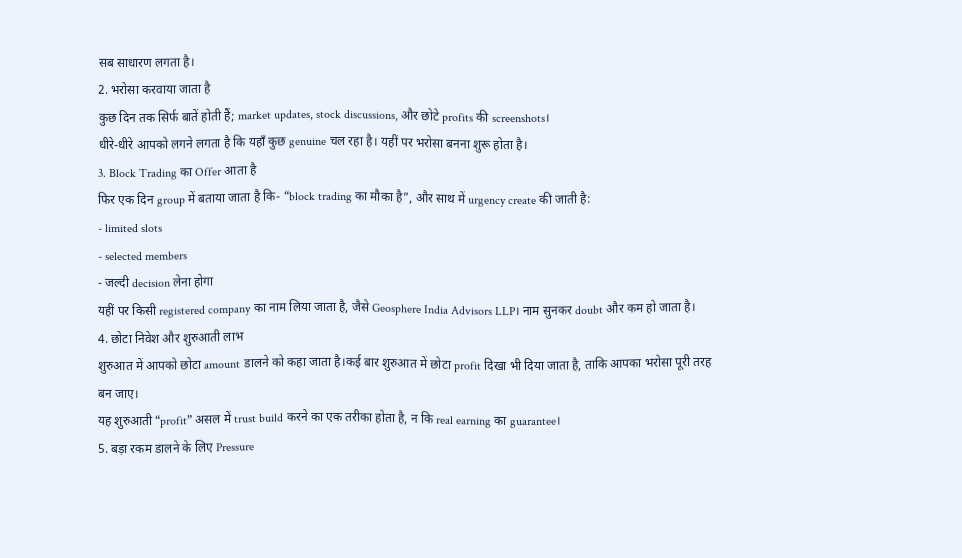सब साधारण लगता है।
2. भरोसा करवाया जाता है
कुछ दिन तक सिर्फ बातें होती हैं; market updates, stock discussions, और छोटे profits की screenshots।
धीरे-धीरे आपको लगने लगता है कि यहाँ कुछ genuine चल रहा है। यहीं पर भरोसा बनना शुरू होता है।
3. Block Trading का Offer आता है
फिर एक दिन group में बताया जाता है कि- “block trading का मौका है”, और साथ में urgency create की जाती है:
- limited slots
- selected members
- जल्दी decision लेना होगा
यहीं पर किसी registered company का नाम लिया जाता है, जैसे Geosphere India Advisors LLP। नाम सुनकर doubt और कम हो जाता है।
4. छोटा निवेश और शुरुआती लाभ
शुरुआत में आपको छोटा amount डालने को कहा जाता है।कई बार शुरुआत में छोटा profit दिखा भी दिया जाता है, ताकि आपका भरोसा पूरी तरह बन जाए।
यह शुरुआती “profit” असल में trust build करने का एक तरीका होता है, न कि real earning का guarantee।
5. बड़ा रकम डालने के लिए Pressure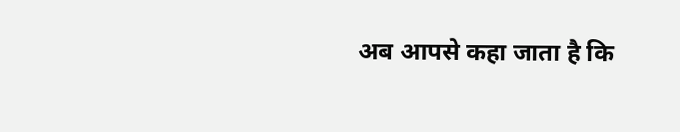अब आपसे कहा जाता है कि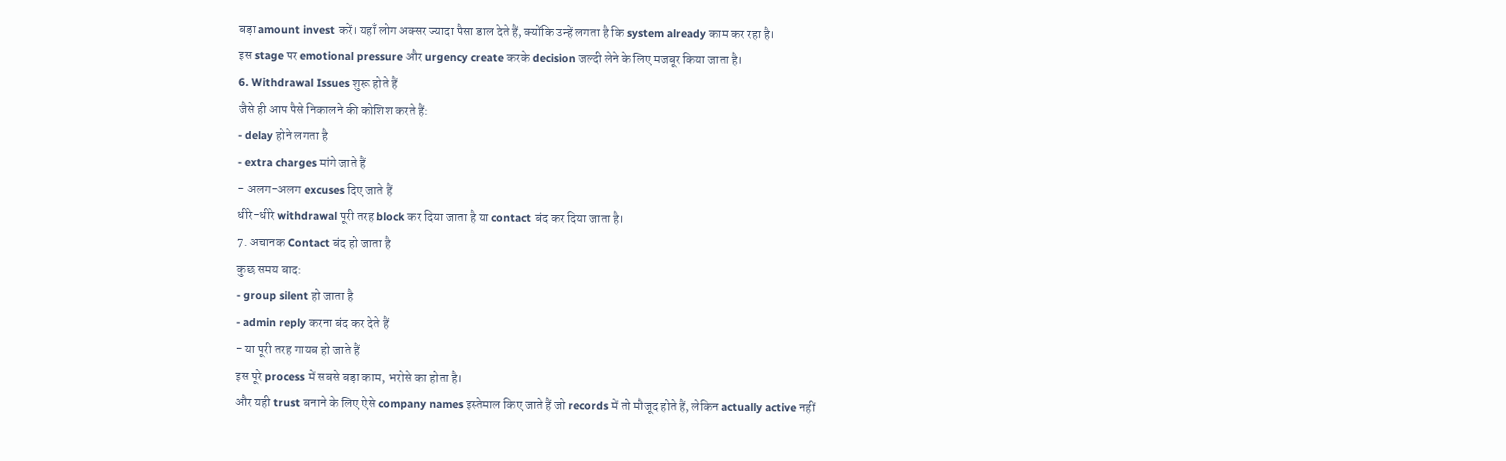बड़ा amount invest करें। यहाँ लोग अक्सर ज्यादा पैसा डाल देते हैं, क्योंकि उन्हें लगता है कि system already काम कर रहा है।
इस stage पर emotional pressure और urgency create करके decision जल्दी लेने के लिए मजबूर किया जाता है।
6. Withdrawal Issues शुरू होते हैं
जैसे ही आप पैसे निकालने की कोशिश करते हैं:
- delay होने लगता है
- extra charges मांगे जाते हैं
- अलग-अलग excuses दिए जाते हैं
धीरे-धीरे withdrawal पूरी तरह block कर दिया जाता है या contact बंद कर दिया जाता है।
7. अचानक Contact बंद हो जाता है
कुछ समय बाद:
- group silent हो जाता है
- admin reply करना बंद कर देते हैं
- या पूरी तरह गायब हो जाते हैं
इस पूरे process में सबसे बड़ा काम, भरोसे का होता है।
और यही trust बनाने के लिए ऐसे company names इस्तेमाल किए जाते हैं जो records में तो मौजूद होते हैं, लेकिन actually active नहीं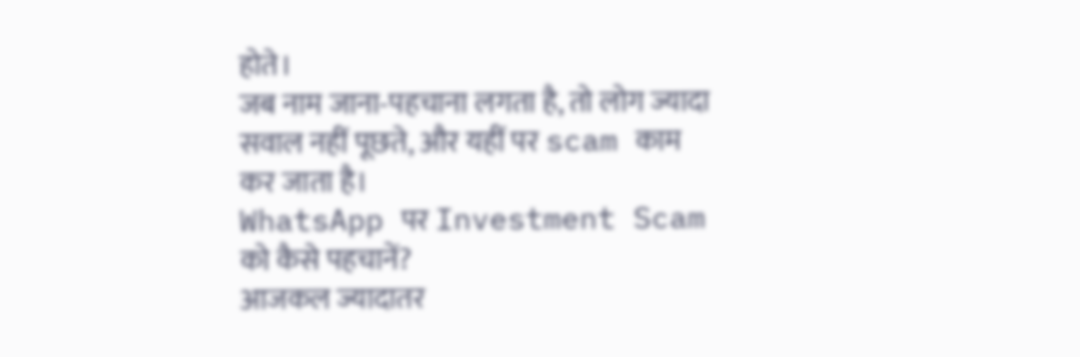होते।
जब नाम जाना-पहचाना लगता है, तो लोग ज्यादा सवाल नहीं पूछते, और यहीं पर scam काम कर जाता है।
WhatsApp पर Investment Scam को कैसे पहचानें?
आजकल ज्यादातर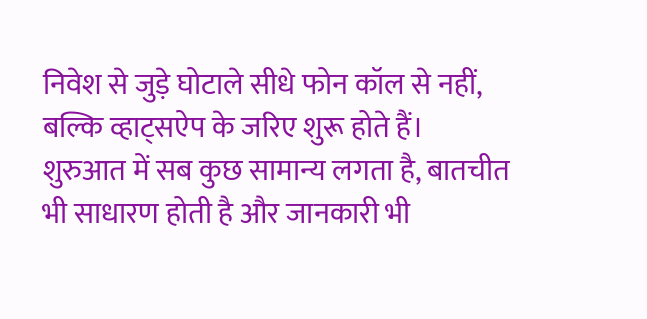निवेश से जुड़े घोटाले सीधे फोन कॉल से नहीं, बल्कि व्हाट्सऐप के जरिए शुरू होते हैं।
शुरुआत में सब कुछ सामान्य लगता है, बातचीत भी साधारण होती है और जानकारी भी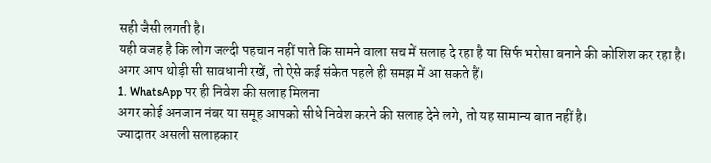सही जैसी लगती है।
यही वजह है कि लोग जल्दी पहचान नहीं पाते कि सामने वाला सच में सलाह दे रहा है या सिर्फ भरोसा बनाने की कोशिश कर रहा है।
अगर आप थोड़ी सी सावधानी रखें, तो ऐसे कई संकेत पहले ही समझ में आ सकते हैं।
1. WhatsApp पर ही निवेश की सलाह मिलना
अगर कोई अनजान नंबर या समूह आपको सीधे निवेश करने की सलाह देने लगे, तो यह सामान्य बात नहीं है।
ज्यादातर असली सलाहकार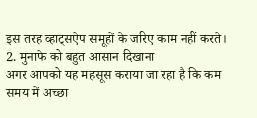इस तरह व्हाट्सऐप समूहों के जरिए काम नहीं करते।
2. मुनाफे को बहुत आसान दिखाना
अगर आपको यह महसूस कराया जा रहा है कि कम समय में अच्छा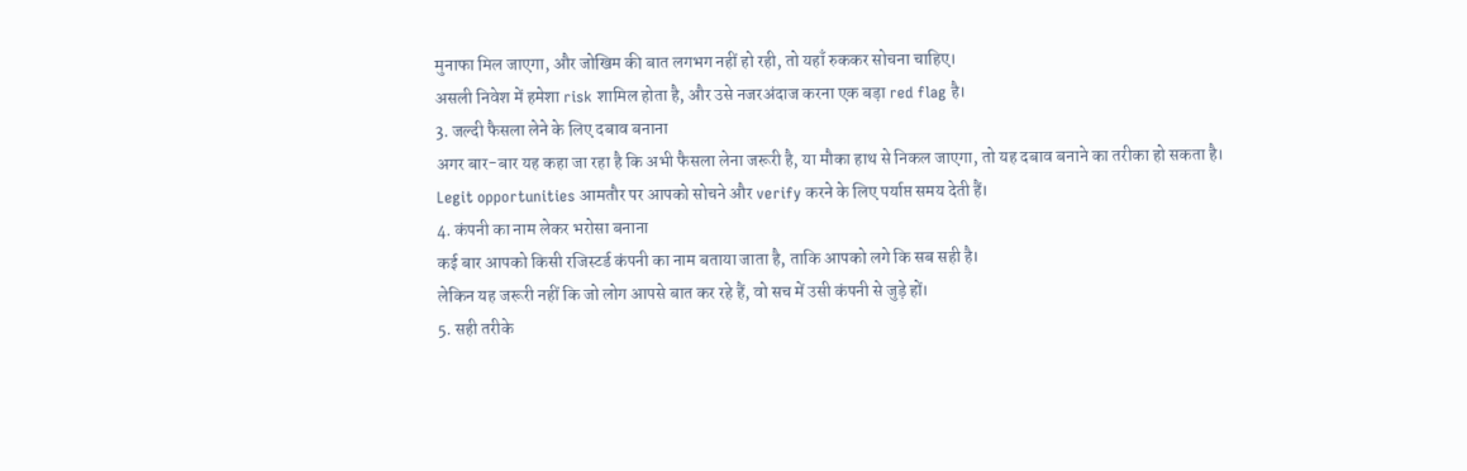मुनाफा मिल जाएगा, और जोखिम की बात लगभग नहीं हो रही, तो यहाँ रुककर सोचना चाहिए।
असली निवेश में हमेशा risk शामिल होता है, और उसे नजरअंदाज करना एक बड़ा red flag है।
3. जल्दी फैसला लेने के लिए दबाव बनाना
अगर बार-बार यह कहा जा रहा है कि अभी फैसला लेना जरूरी है, या मौका हाथ से निकल जाएगा, तो यह दबाव बनाने का तरीका हो सकता है।
Legit opportunities आमतौर पर आपको सोचने और verify करने के लिए पर्याप्त समय देती हैं।
4. कंपनी का नाम लेकर भरोसा बनाना
कई बार आपको किसी रजिस्टर्ड कंपनी का नाम बताया जाता है, ताकि आपको लगे कि सब सही है।
लेकिन यह जरूरी नहीं कि जो लोग आपसे बात कर रहे हैं, वो सच में उसी कंपनी से जुड़े हों।
5. सही तरीके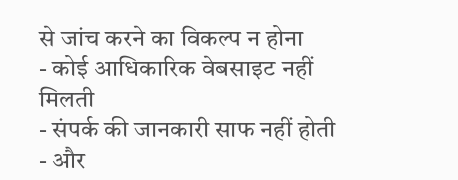से जांच करने का विकल्प न होना
- कोई आधिकारिक वेबसाइट नहीं मिलती
- संपर्क की जानकारी साफ नहीं होती
- और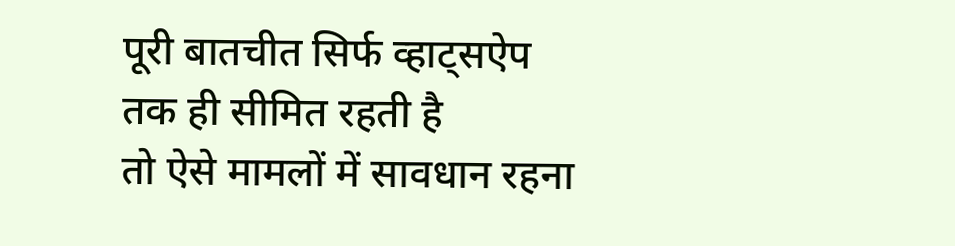पूरी बातचीत सिर्फ व्हाट्सऐप तक ही सीमित रहती है
तो ऐसे मामलों में सावधान रहना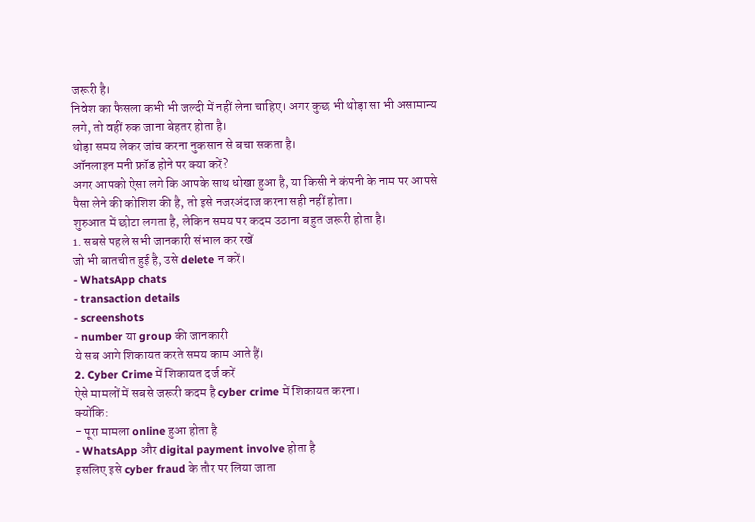जरूरी है।
निवेश का फैसला कभी भी जल्दी में नहीं लेना चाहिए। अगर कुछ भी थोड़ा सा भी असामान्य लगे, तो वहीं रुक जाना बेहतर होता है।
थोड़ा समय लेकर जांच करना नुकसान से बचा सकता है।
ऑनलाइन मनी फ्रॉड होने पर क्या करें?
अगर आपको ऐसा लगे कि आपके साथ धोखा हुआ है, या किसी ने कंपनी के नाम पर आपसे पैसा लेने की कोशिश की है, तो इसे नजरअंदाज करना सही नहीं होता।
शुरुआत में छोटा लगता है, लेकिन समय पर कदम उठाना बहुत जरूरी होता है।
1. सबसे पहले सभी जानकारी संभाल कर रखें
जो भी बातचीत हुई है, उसे delete न करें।
- WhatsApp chats
- transaction details
- screenshots
- number या group की जानकारी
ये सब आगे शिकायत करते समय काम आते हैं।
2. Cyber Crime में शिकायत दर्ज करें
ऐसे मामलों में सबसे जरूरी कदम है cyber crime में शिकायत करना।
क्योंकि:
- पूरा मामला online हुआ होता है
- WhatsApp और digital payment involve होता है
इसलिए इसे cyber fraud के तौर पर लिया जाता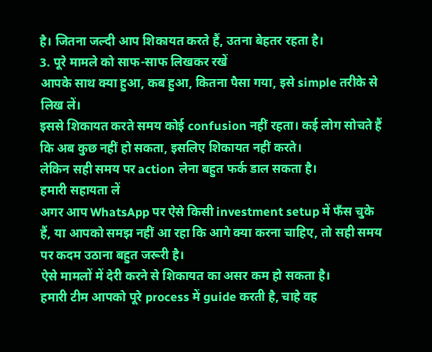है। जितना जल्दी आप शिकायत करते हैं, उतना बेहतर रहता है।
3. पूरे मामले को साफ-साफ लिखकर रखें
आपके साथ क्या हुआ, कब हुआ, कितना पैसा गया, इसे simple तरीके से लिख लें।
इससे शिकायत करते समय कोई confusion नहीं रहता। कई लोग सोचते हैं कि अब कुछ नहीं हो सकता, इसलिए शिकायत नहीं करते।
लेकिन सही समय पर action लेना बहुत फर्क डाल सकता है।
हमारी सहायता लें
अगर आप WhatsApp पर ऐसे किसी investment setup में फँस चुके हैं, या आपको समझ नहीं आ रहा कि आगे क्या करना चाहिए, तो सही समय पर कदम उठाना बहुत जरूरी है।
ऐसे मामलों में देरी करने से शिकायत का असर कम हो सकता है।
हमारी टीम आपको पूरे process में guide करती है, चाहे वह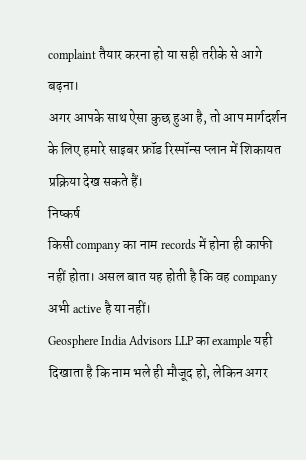complaint तैयार करना हो या सही तरीके से आगे बढ़ना।
अगर आपके साथ ऐसा कुछ हुआ है, तो आप मार्गदर्शन के लिए हमारे साइबर फ्रॉड रिस्पॉन्स प्लान में शिकायत प्रक्रिया देख सकते हैं।
निष्कर्ष
किसी company का नाम records में होना ही काफी नहीं होता। असल बात यह होती है कि वह company अभी active है या नहीं।
Geosphere India Advisors LLP का example यही दिखाता है कि नाम भले ही मौजूद हो, लेकिन अगर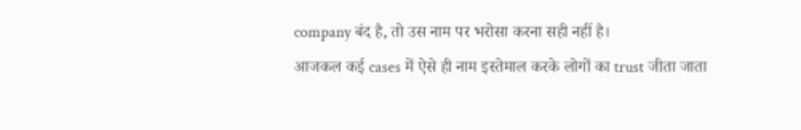company बंद है, तो उस नाम पर भरोसा करना सही नहीं है।
आजकल कई cases में ऐसे ही नाम इस्तेमाल करके लोगों का trust जीता जाता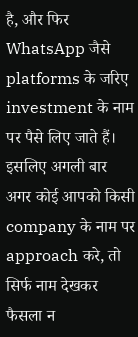है, और फिर WhatsApp जैसे platforms के जरिए investment के नाम पर पैसे लिए जाते हैं।
इसलिए अगली बार अगर कोई आपको किसी company के नाम पर approach करे, तो सिर्फ नाम देखकर फैसला न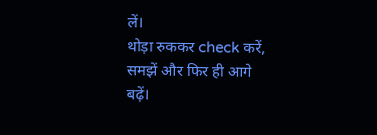लें।
थोड़ा रुककर check करें, समझें और फिर ही आगे बढ़ें।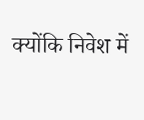क्योंकि निवेश में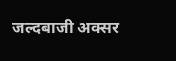जल्दबाजी अक्सर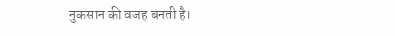नुकसान की वजह बनती है।